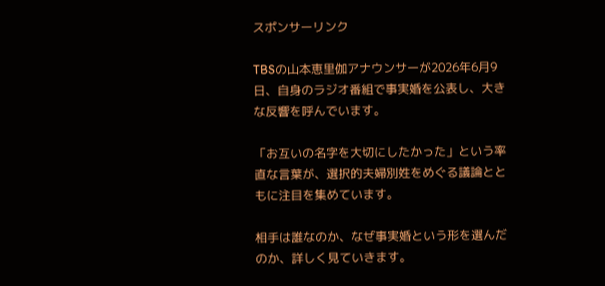スポンサーリンク

TBSの山本恵里伽アナウンサーが2026年6月9日、自身のラジオ番組で事実婚を公表し、大きな反響を呼んでいます。

「お互いの名字を大切にしたかった」という率直な言葉が、選択的夫婦別姓をめぐる議論とともに注目を集めています。

相手は誰なのか、なぜ事実婚という形を選んだのか、詳しく見ていきます。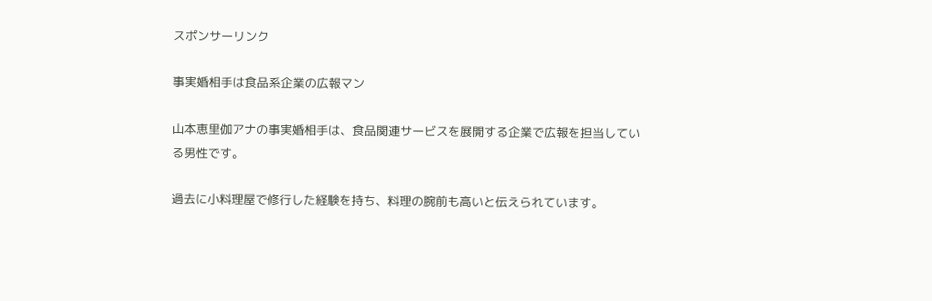スポンサーリンク

事実婚相手は食品系企業の広報マン

山本恵里伽アナの事実婚相手は、食品関連サービスを展開する企業で広報を担当している男性です。

過去に小料理屋で修行した経験を持ち、料理の腕前も高いと伝えられています。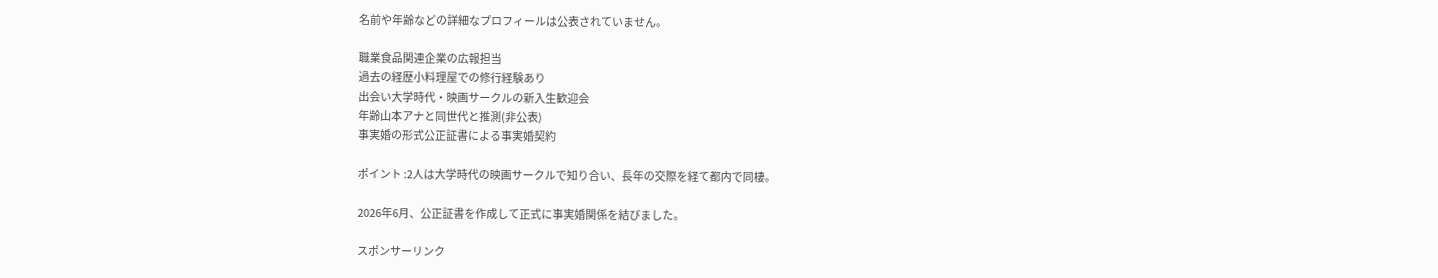名前や年齢などの詳細なプロフィールは公表されていません。

職業食品関連企業の広報担当
過去の経歴小料理屋での修行経験あり
出会い大学時代・映画サークルの新入生歓迎会
年齢山本アナと同世代と推測(非公表)
事実婚の形式公正証書による事実婚契約

ポイント :2人は大学時代の映画サークルで知り合い、長年の交際を経て都内で同棲。

2026年6月、公正証書を作成して正式に事実婚関係を結びました。

スポンサーリンク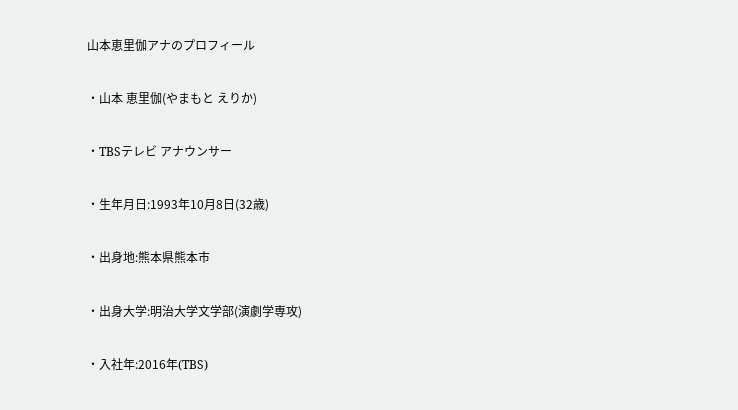山本恵里伽アナのプロフィール

・山本 恵里伽(やまもと えりか)

・TBSテレビ アナウンサー

・生年月日:1993年10月8日(32歳)

・出身地:熊本県熊本市

・出身大学:明治大学文学部(演劇学専攻)

・入社年:2016年(TBS)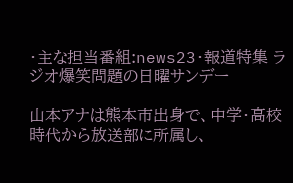・主な担当番組:news23・報道特集 ラジオ爆笑問題の日曜サンデー

山本アナは熊本市出身で、中学・高校時代から放送部に所属し、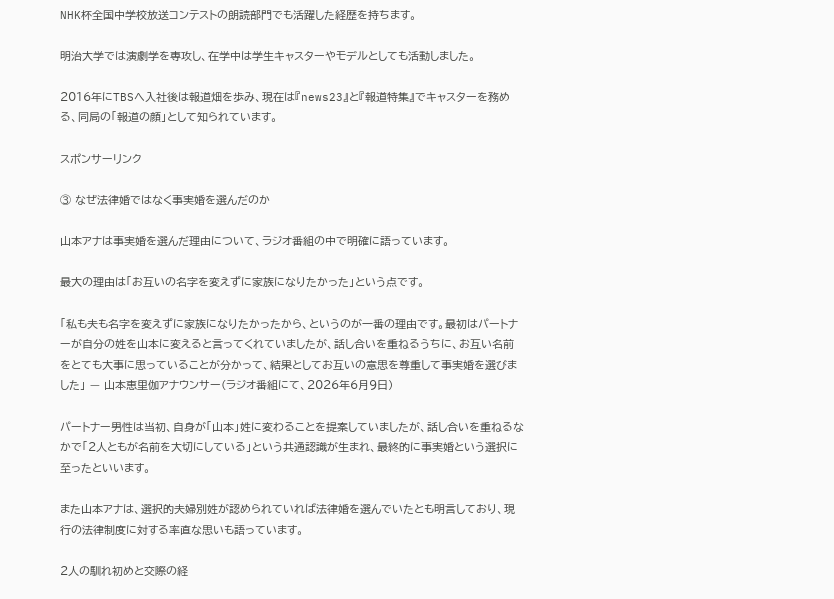NHK杯全国中学校放送コンテストの朗読部門でも活躍した経歴を持ちます。

明治大学では演劇学を専攻し、在学中は学生キャスターやモデルとしても活動しました。

2016年にTBSへ入社後は報道畑を歩み、現在は『news23』と『報道特集』でキャスターを務める、同局の「報道の顔」として知られています。

スポンサーリンク

③ なぜ法律婚ではなく事実婚を選んだのか

山本アナは事実婚を選んだ理由について、ラジオ番組の中で明確に語っています。

最大の理由は「お互いの名字を変えずに家族になりたかった」という点です。

「私も夫も名字を変えずに家族になりたかったから、というのが一番の理由です。最初はパートナーが自分の姓を山本に変えると言ってくれていましたが、話し合いを重ねるうちに、お互い名前をとても大事に思っていることが分かって、結果としてお互いの意思を尊重して事実婚を選びました」 — 山本恵里伽アナウンサー(ラジオ番組にて、2026年6月9日)

パートナー男性は当初、自身が「山本」姓に変わることを提案していましたが、話し合いを重ねるなかで「2人ともが名前を大切にしている」という共通認識が生まれ、最終的に事実婚という選択に至ったといいます。

また山本アナは、選択的夫婦別姓が認められていれば法律婚を選んでいたとも明言しており、現行の法律制度に対する率直な思いも語っています。

2人の馴れ初めと交際の経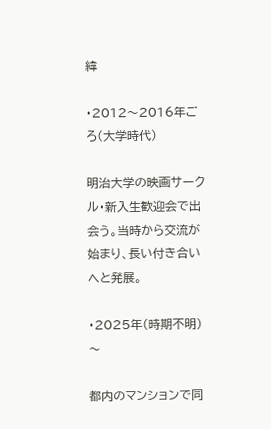緯

・2012〜2016年ごろ(大学時代)

明治大学の映画サークル・新入生歓迎会で出会う。当時から交流が始まり、長い付き合いへと発展。

・2025年(時期不明)〜

都内のマンションで同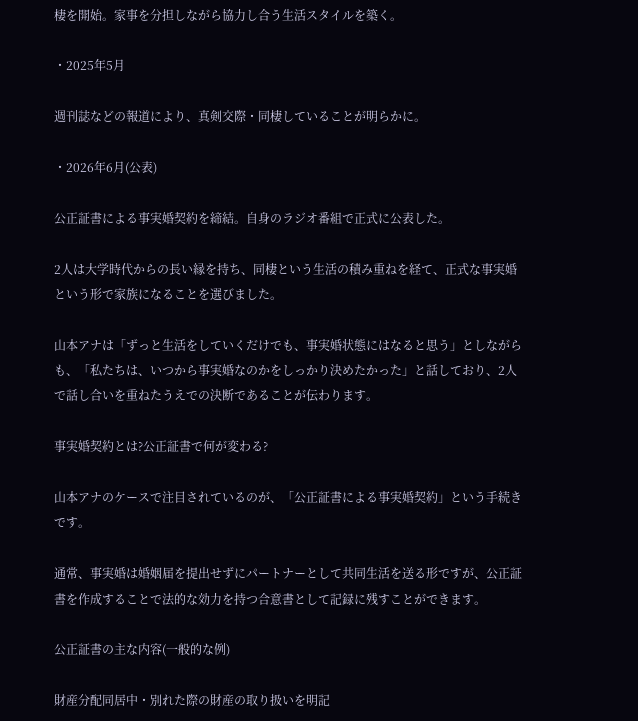棲を開始。家事を分担しながら協力し合う生活スタイルを築く。

・2025年5月

週刊誌などの報道により、真剣交際・同棲していることが明らかに。

・2026年6月(公表)

公正証書による事実婚契約を締結。自身のラジオ番組で正式に公表した。

2人は大学時代からの長い縁を持ち、同棲という生活の積み重ねを経て、正式な事実婚という形で家族になることを選びました。

山本アナは「ずっと生活をしていくだけでも、事実婚状態にはなると思う」としながらも、「私たちは、いつから事実婚なのかをしっかり決めたかった」と話しており、2人で話し合いを重ねたうえでの決断であることが伝わります。

事実婚契約とは?公正証書で何が変わる?

山本アナのケースで注目されているのが、「公正証書による事実婚契約」という手続きです。

通常、事実婚は婚姻届を提出せずにパートナーとして共同生活を送る形ですが、公正証書を作成することで法的な効力を持つ合意書として記録に残すことができます。

公正証書の主な内容(一般的な例)

財産分配同居中・別れた際の財産の取り扱いを明記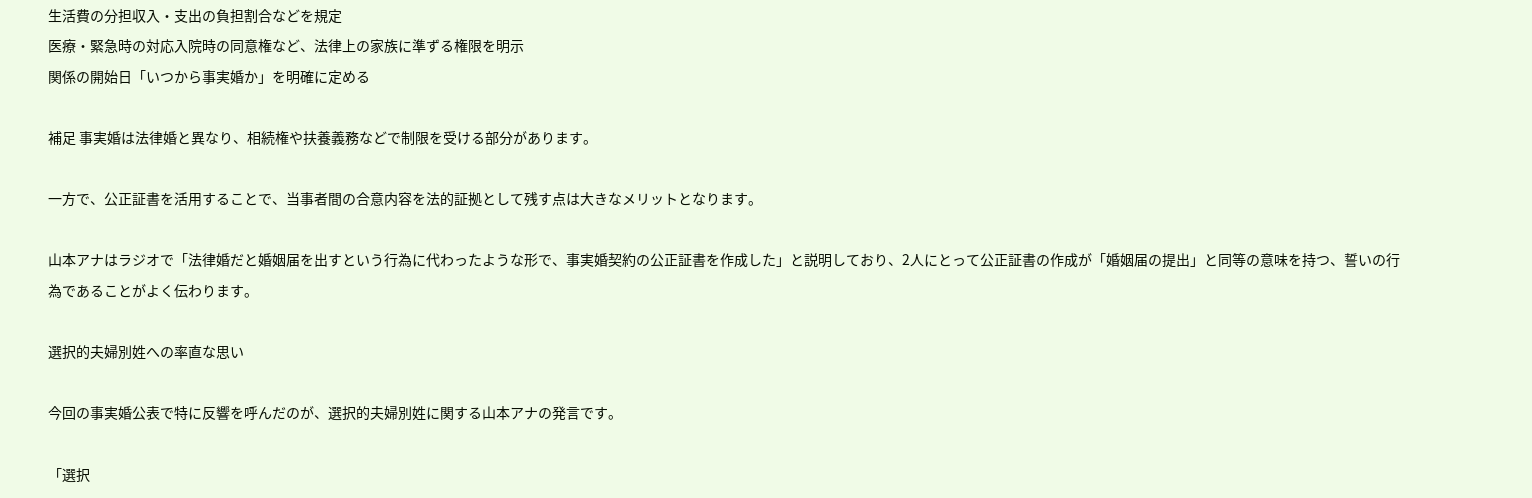生活費の分担収入・支出の負担割合などを規定
医療・緊急時の対応入院時の同意権など、法律上の家族に準ずる権限を明示
関係の開始日「いつから事実婚か」を明確に定める

補足 事実婚は法律婚と異なり、相続権や扶養義務などで制限を受ける部分があります。

一方で、公正証書を活用することで、当事者間の合意内容を法的証拠として残す点は大きなメリットとなります。

山本アナはラジオで「法律婚だと婚姻届を出すという行為に代わったような形で、事実婚契約の公正証書を作成した」と説明しており、2人にとって公正証書の作成が「婚姻届の提出」と同等の意味を持つ、誓いの行為であることがよく伝わります。

選択的夫婦別姓への率直な思い

今回の事実婚公表で特に反響を呼んだのが、選択的夫婦別姓に関する山本アナの発言です。

「選択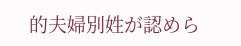的夫婦別姓が認めら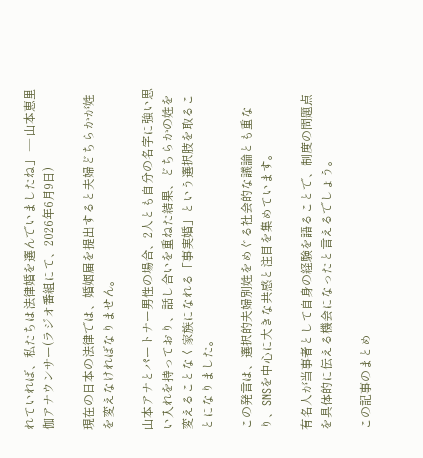れていれば、私たちは法律婚を選んでいましたね」 — 山本恵里伽アナウンサー(ラジオ番組にて、2026年6月9日)

現在の日本の法律では、婚姻届を提出すると夫婦どちらかが姓を変えなければなりません。

山本アナとパートナー男性の場合、2人とも自分の名字に強い思い入れを持っており、話し合いを重ねた結果、どちらかの姓を変えることなく家族になれる「事実婚」という選択肢を取ることになりました。

この発言は、選択的夫婦別姓をめぐる社会的な議論とも重なり、SNSを中心に大きな共感と注目を集めています。

有名人が当事者として自身の経験を語ることで、制度の問題点を具体的に伝える機会になったと言えるでしょう。

この記事のまとめ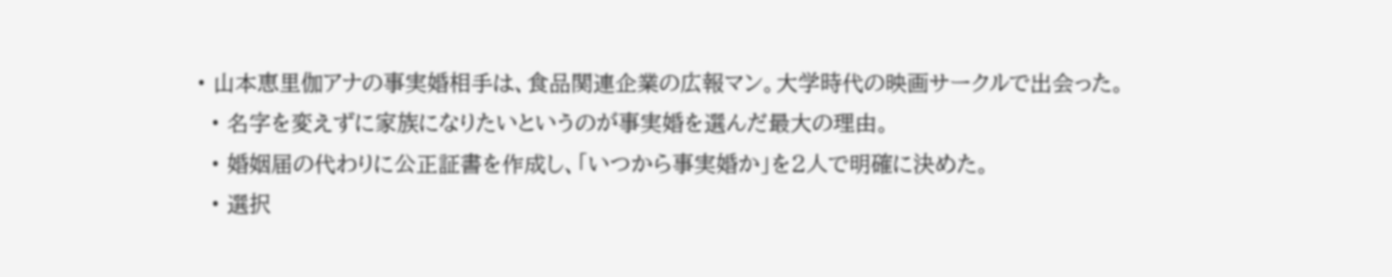• 山本恵里伽アナの事実婚相手は、食品関連企業の広報マン。大学時代の映画サークルで出会った。
  • 名字を変えずに家族になりたいというのが事実婚を選んだ最大の理由。
  • 婚姻届の代わりに公正証書を作成し、「いつから事実婚か」を2人で明確に決めた。
  • 選択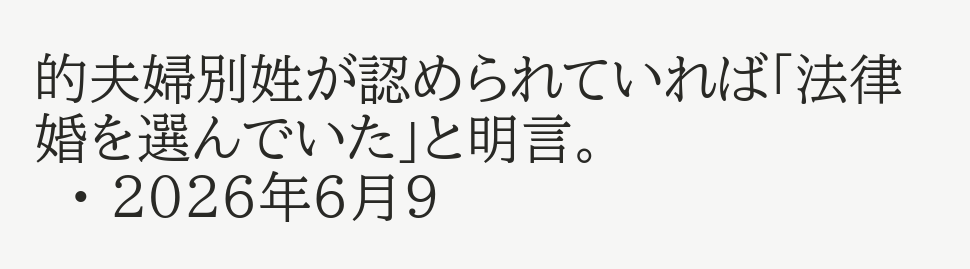的夫婦別姓が認められていれば「法律婚を選んでいた」と明言。
  • 2026年6月9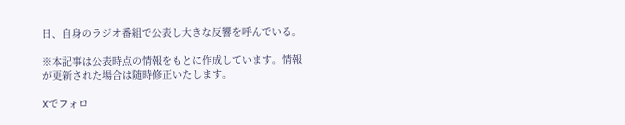日、自身のラジオ番組で公表し大きな反響を呼んでいる。

※本記事は公表時点の情報をもとに作成しています。情報が更新された場合は随時修正いたします。

Xでフォロ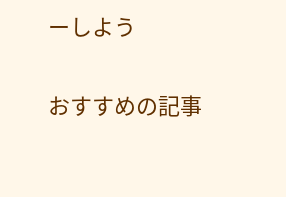ーしよう

おすすめの記事